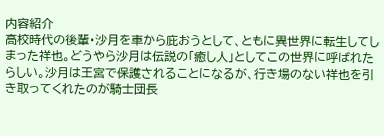内容紹介
高校時代の後輩・沙月を車から庇おうとして、ともに異世界に転生してしまった祥也。どうやら沙月は伝説の「癒し人」としてこの世界に呼ばれたらしい。沙月は王宮で保護されることになるが、行き場のない祥也を引き取ってくれたのが騎士団長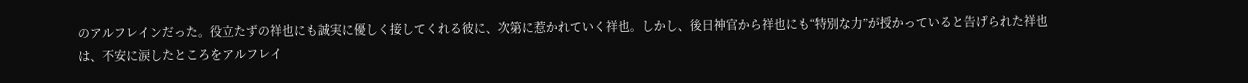のアルフレインだった。役立たずの祥也にも誠実に優しく接してくれる彼に、次第に惹かれていく祥也。しかし、後日神官から祥也にも“特別な力”が授かっていると告げられた祥也は、不安に涙したところをアルフレイ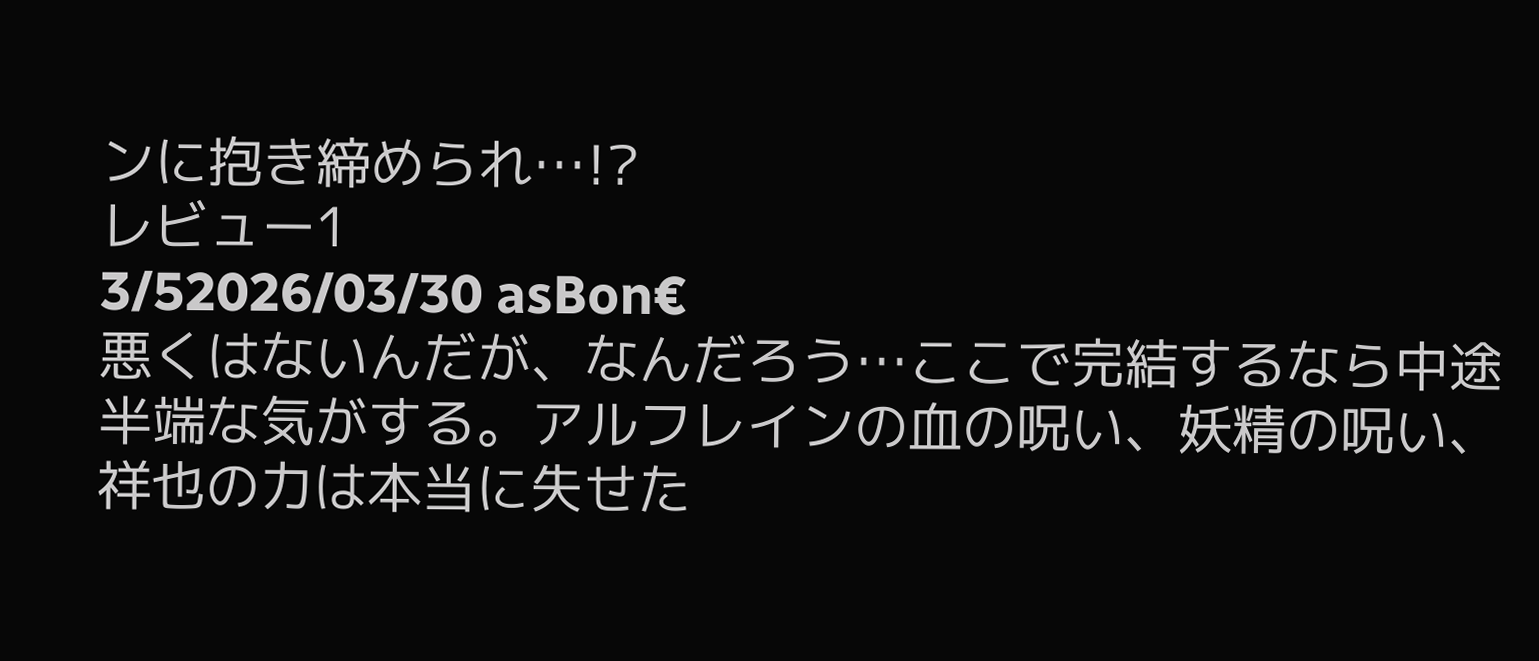ンに抱き締められ…!?
レビュー1
3/52026/03/30 asBon€
悪くはないんだが、なんだろう…ここで完結するなら中途半端な気がする。アルフレインの血の呪い、妖精の呪い、祥也の力は本当に失せた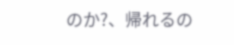のか?、帰れるの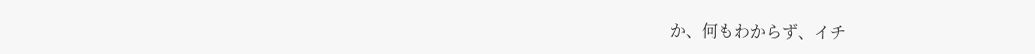か、何もわからず、イチ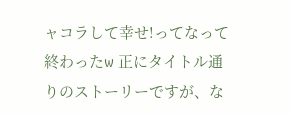ャコラして幸せ!ってなって終わったw 正にタイトル通りのストーリーですが、な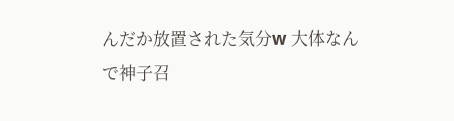んだか放置された気分w 大体なんで神子召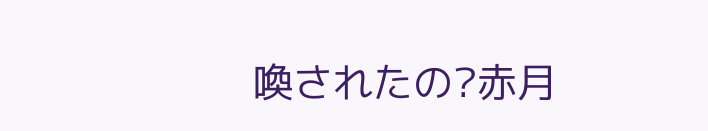喚されたの?赤月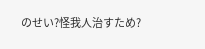のせい?怪我人治すため?